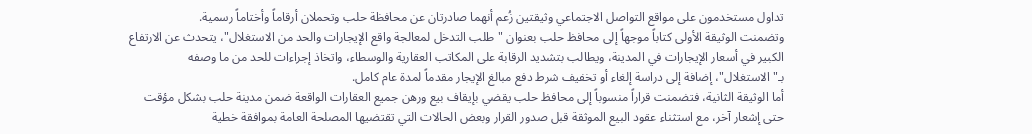تداول مستخدمون على مواقع التواصل الاجتماعي وثيقتين زُعم أنهما صادرتان عن محافظة حلب وتحملان أرقاماً وأختاماً رسمية.
وتضمنت الوثيقة الأولى كتاباً موجهاً إلى محافظ حلب بعنوان "طلب التدخل لمعالجة واقع الإيجارات والحد من الاستغلال"، يتحدث عن الارتفاع الكبير في أسعار الإيجارات في المدينة، ويطالب بتشديد الرقابة على المكاتب العقارية والوسطاء، واتخاذ إجراءات للحد من ما وصفه بـ"الاستغلال"، إضافة إلى دراسة إلغاء أو تخفيف شرط دفع مبالغ الإيجار مقدماً لمدة عام كامل.
أما الوثيقة الثانية، فتضمنت قراراً منسوباً إلى محافظ حلب يقضي بإيقاف بيع ورهن جميع العقارات الواقعة ضمن مدينة حلب بشكل مؤقت حتى إشعار آخر، مع استثناء عقود البيع الموثقة قبل صدور القرار وبعض الحالات التي تقتضيها المصلحة العامة بموافقة خطية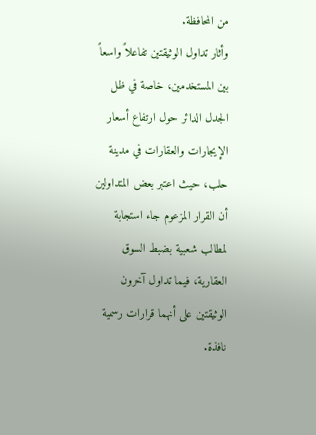من المحافظة.
وأثار تداول الوثيقتين تفاعلاً واسعاً بين المستخدمين، خاصة في ظل الجدل الدائر حول ارتفاع أسعار الإيجارات والعقارات في مدينة حلب، حيث اعتبر بعض المتداولين أن القرار المزعوم جاء استجابة لمطالب شعبية بضبط السوق العقارية، فيما تداول آخرون الوثيقتين على أنهما قرارات رسمية نافذة.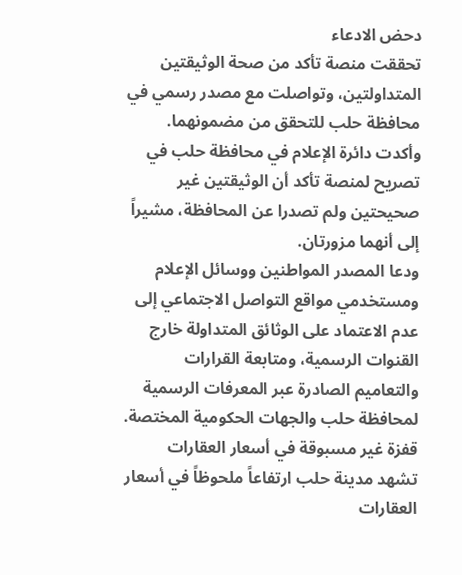دحض الادعاء
تحققت منصة تأكد من صحة الوثيقتين المتداولتين، وتواصلت مع مصدر رسمي في محافظة حلب للتحقق من مضمونهما.
وأكدت دائرة الإعلام في محافظة حلب في تصريح لمنصة تأكد أن الوثيقتين غير صحيحتين ولم تصدرا عن المحافظة، مشيراً إلى أنهما مزورتان.
ودعا المصدر المواطنين ووسائل الإعلام ومستخدمي مواقع التواصل الاجتماعي إلى عدم الاعتماد على الوثائق المتداولة خارج القنوات الرسمية، ومتابعة القرارات والتعاميم الصادرة عبر المعرفات الرسمية لمحافظة حلب والجهات الحكومية المختصة.
قفزة غير مسبوقة في أسعار العقارات
تشهد مدينة حلب ارتفاعاً ملحوظاً في أسعار العقارات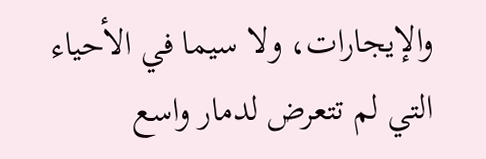والإيجارات، ولا سيما في الأحياء التي لم تتعرض لدمار واسع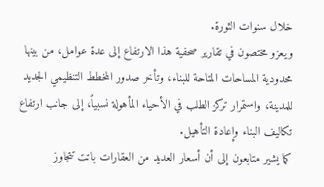خلال سنوات الثورة.
ويعزو مختصون في تقارير صحفية هذا الارتفاع إلى عدة عوامل، من بينها محدودية المساحات المتاحة للبناء، وتأخر صدور المخطط التنظيمي الجديد للمدينة، واستمرار تركز الطلب في الأحياء المأهولة نسبياً، إلى جانب ارتفاع تكاليف البناء وإعادة التأهيل.
كما يشير متابعون إلى أن أسعار العديد من العقارات باتت تتجاوز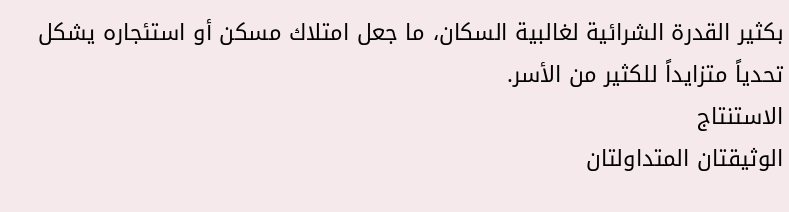بكثير القدرة الشرائية لغالبية السكان، ما جعل امتلاك مسكن أو استئجاره يشكل تحدياً متزايداً للكثير من الأسر.
الاستنتاج
الوثيقتان المتداولتان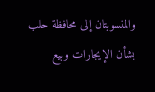والمنسوبتان إلى محافظة حلب بشأن الإيجارات وبيع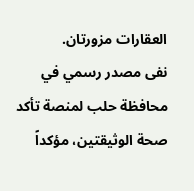العقارات مزورتان.
نفى مصدر رسمي في محافظة حلب لمنصة تأكد صحة الوثيقتين، مؤكداً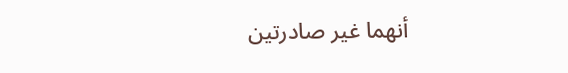أنهما غير صادرتين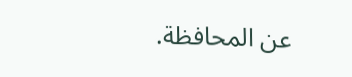عن المحافظة.